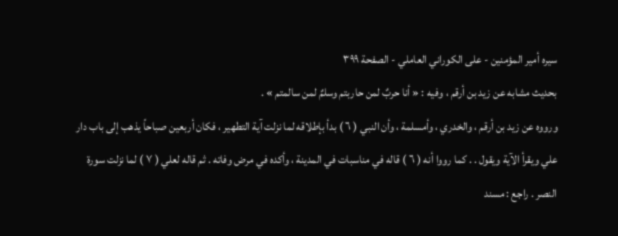سيره أمير المؤمنين - على الكوراني العاملي - الصفحة ٣٩٩
بحديث مشابه عن زيد بن أرقم ، وفيه : « أنا حربٌ لمن حاربتم وسلمٌ لمن سالمتم » .
ورووه عن زيد بن أرقم ، والخدري ، وأمسلمة ، وأن النبي ( ٦ ) بدأ بإطلاقه لما نزلت آية التطهير ، فكان أربعين صباحاً يذهب إلى باب دار علي ويقرأ الآية ويقول . . كما رووا أنه ( ٦ ) قاله في مناسبات في المدينة ، وأكده في مرض وفاته . ثم قاله لعلي ( ٧ ) لما نزلت سورة النصر . راجع : مسند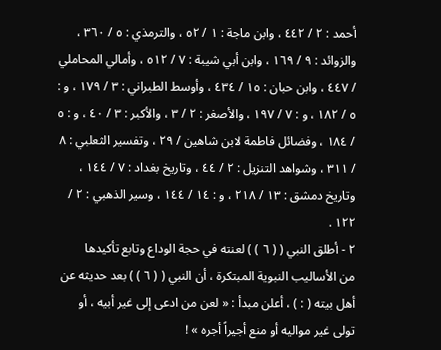أحمد : ٢ / ٤٤٢ ، وابن ماجة : ١ / ٥٢ ، والترمذي : ٥ / ٣٦٠ ، والزوائد : ٩ / ١٦٩ ، وابن أبي شيبة : ٧ / ٥١٢ ، وأمالي المحاملي / ٤٤٧ ، وابن حبان : ١٥ / ٤٣٤ ، وأوسط الطبراني : ٣ / ١٧٩ ، و : ٥ / ١٨٢ ، و : ٧ / ١٩٧ ، والأصغر : ٢ / ٣ ، والأكبر : ٣ / ٤٠ ، و : ٥ / ١٨٤ ، وفضائل فاطمة لابن شاهين / ٢٩ ، وتفسير الثعلبي : ٨ / ٣١١ ، وشواهد التنزيل : ٢ / ٤٤ ، وتاريخ بغداد : ٧ / ١٤٤ ، وتاريخ دمشق : ١٣ / ٢١٨ ، و : ١٤ / ١٤٤ ، وسير الذهبي : ٢ / ١٢٢ .
٢ - أطلق النبي ( ( ٦ ) ) لعنته في حجة الوداع وتابع تأكيدها
من الأساليب النبوية المبتكرة ، أن النبي ( ( ٦ ) ) بعد حديثه عن أهل بيته ( : ) ، أعلن مبدأ : « لعن من ادعى إلى غير أبيه ، أو تولى غير مواليه أو منع أجيراً أجره » !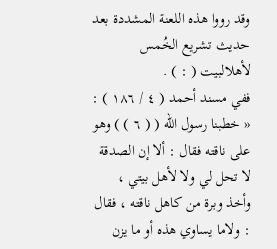وقد رووا هذه اللعنة المشددة بعد حديث تشريع الخُمس لأهلالبيت ( : ) .
ففي مسند أحمد ( ٤ / ١٨٦ ) : « خطبنا رسول الله ( ( ٦ ) ) وهو على ناقته فقال : ألا إن الصدقة لا تحل لي ولا لأهل بيتي ، وأخذ وبرة من كاهل ناقته ، فقال : ولاما يساوي هذه أو ما يزن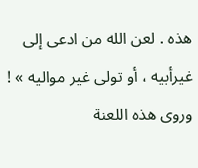هذه . لعن الله من ادعى إلى غيرأبيه ، أو تولى غير مواليه » !
وروى هذه اللعنة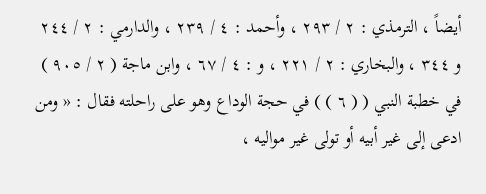أيضاً ، الترمذي : ٢ / ٢٩٣ ، وأحمد : ٤ / ٢٣٩ ، والدارمي : ٢ / ٢٤٤ و ٣٤٤ ، والبخاري : ٢ / ٢٢١ ، و : ٤ / ٦٧ ، وابن ماجة ( ٢ / ٩٠٥ ) في خطبة النبي ( ( ٦ ) ) في حجة الوداع وهو على راحلته فقال : « ومن ادعى إلى غير أبيه أو تولى غير مواليه ،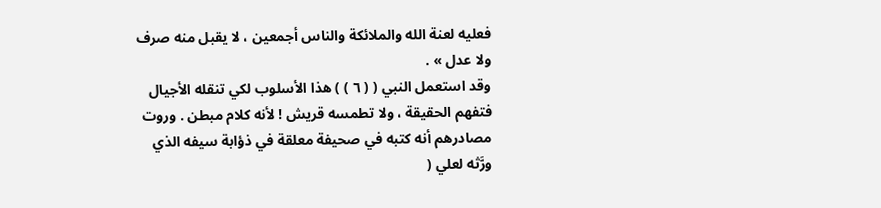فعليه لعنة الله والملائكة والناس أجمعين ، لا يقبل منه صرف ولا عدل » .
وقد استعمل النبي ( ( ٦ ) ) هذا الأسلوب لكي تنقله الأجيال فتفهم الحقيقة ، ولا تطمسه قريش ! لأنه كلام مبطن . وروت مصادرهم أنه كتبه في صحيفة معلقة في ذؤابة سيفه الذي ورَّثه لعلي (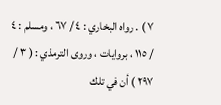٧ ) . رواه البخاري : ٤ / ٦٧ ، ومسلم : ٤ / ١١٥ ، بروايات ، وروى الترمذي : ( ٣ / ٢٩٧ ) أن في تلك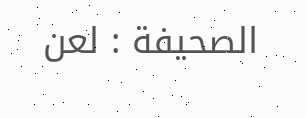الصحيفة : لعن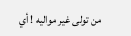من تولى غير مواليه ! أي